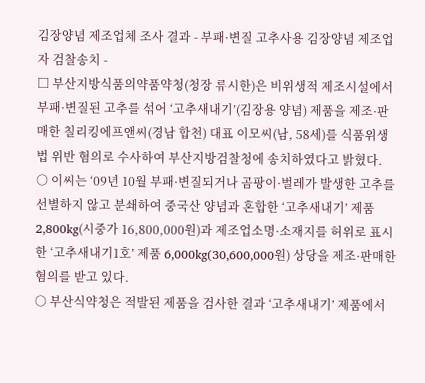김장양념 제조업체 조사 결과 - 부패·변질 고추사용 김장양념 제조업자 검찰송치 -
□ 부산지방식품의약품약청(청장 류시한)은 비위생적 제조시설에서 부패·변질된 고추를 섞어 ‘고추새내기’(김장용 양념) 제품을 제조·판매한 칠리킹에프앤씨(경남 합천) 대표 이모씨(남, 58세)를 식품위생법 위반 혐의로 수사하여 부산지방검찰청에 송치하였다고 밝혔다.
○ 이씨는 ‘09년 10월 부패·변질되거나 곰팡이·벌레가 발생한 고추를 선별하지 않고 분쇄하여 중국산 양념과 혼합한 ‘고추새내기’ 제품 2,800kg(시중가 16,800,000원)과 제조업소명·소재지를 허위로 표시한 ‘고추새내기1호’ 제품 6,000kg(30,600,000원) 상당을 제조·판매한 혐의를 받고 있다.
○ 부산식약청은 적발된 제품을 검사한 결과 ‘고추새내기’ 제품에서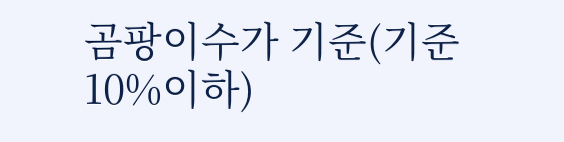곰팡이수가 기준(기준 10%이하)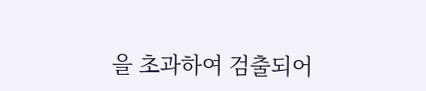을 초과하여 검출되어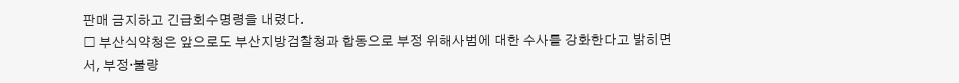판매 금지하고 긴급회수명령을 내렸다.
□ 부산식약청은 앞으로도 부산지방검찰청과 합동으로 부정 위해사범에 대한 수사를 강화한다고 밝히면서, 부정·불량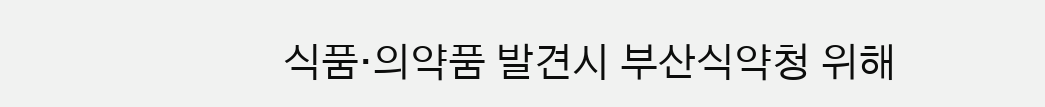식품·의약품 발견시 부산식약청 위해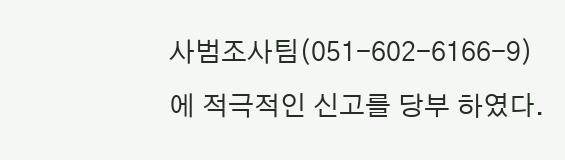사범조사팀(051-602-6166-9)에 적극적인 신고를 당부 하였다.